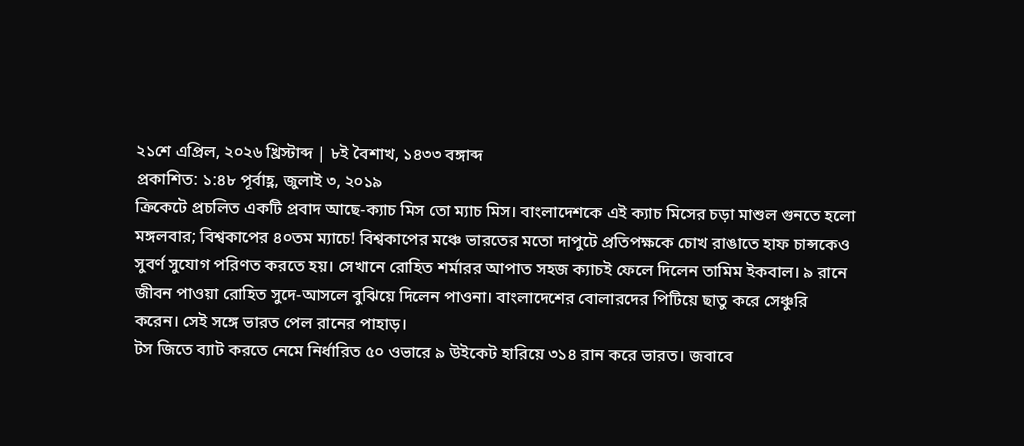২১শে এপ্রিল, ২০২৬ খ্রিস্টাব্দ | ৮ই বৈশাখ, ১৪৩৩ বঙ্গাব্দ
প্রকাশিত: ১:৪৮ পূর্বাহ্ণ, জুলাই ৩, ২০১৯
ক্রিকেটে প্রচলিত একটি প্রবাদ আছে-ক্যাচ মিস তো ম্যাচ মিস। বাংলাদেশকে এই ক্যাচ মিসের চড়া মাশুল গুনতে হলো মঙ্গলবার; বিশ্বকাপের ৪০তম ম্যাচে! বিশ্বকাপের মঞ্চে ভারতের মতো দাপুটে প্রতিপক্ষকে চোখ রাঙাতে হাফ চান্সকেও সুবর্ণ সুযোগ পরিণত করতে হয়। সেখানে রোহিত শর্মারর আপাত সহজ ক্যাচই ফেলে দিলেন তামিম ইকবাল। ৯ রানে জীবন পাওয়া রোহিত সুদে-আসলে বুঝিয়ে দিলেন পাওনা। বাংলাদেশের বোলারদের পিটিয়ে ছাতু করে সেঞ্চুরি করেন। সেই সঙ্গে ভারত পেল রানের পাহাড়।
টস জিতে ব্যাট করতে নেমে নির্ধারিত ৫০ ওভারে ৯ উইকেট হারিয়ে ৩১৪ রান করে ভারত। জবাবে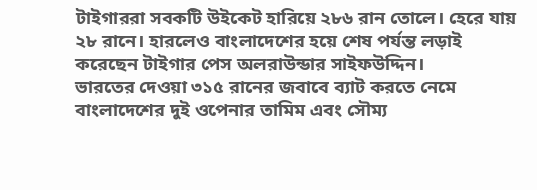টাইগাররা সবকটি উইকেট হারিয়ে ২৮৬ রান তোলে। হেরে যায় ২৮ রানে। হারলেও বাংলাদেশের হয়ে শেষ পর্যন্ত লড়াই করেছেন টাইগার পেস অলরাউন্ডার সাইফউদ্দিন।
ভারতের দেওয়া ৩১৫ রানের জবাবে ব্যাট করতে নেমে বাংলাদেশের দুই ওপেনার তামিম এবং সৌম্য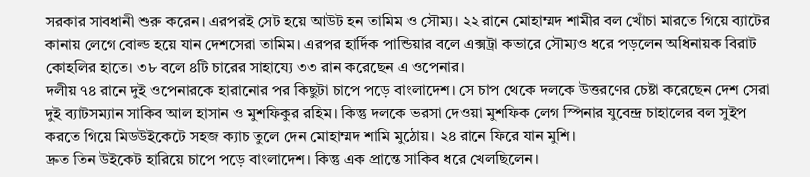সরকার সাবধানী শুরু করেন। এরপরই সেট হয়ে আউট হন তামিম ও সৌম্য। ২২ রানে মোহাম্মদ শামীর বল খোঁচা মারতে গিয়ে ব্যাটের কানায় লেগে বোল্ড হয়ে যান দেশসেরা তামিম। এরপর হার্দিক পান্ডিয়ার বলে এক্সট্রা কভারে সৌম্যও ধরে পড়লেন অধিনায়ক বিরাট কোহলির হাতে। ৩৮ বলে ৪টি চারের সাহায্যে ৩৩ রান করেছেন এ ওপেনার।
দলীয় ৭৪ রানে দুই ওপেনারকে হারানোর পর কিছুটা চাপে পড়ে বাংলাদেশ। সে চাপ থেকে দলকে উত্তরণের চেষ্টা করেছেন দেশ সেরা দুই ব্যাটসম্যান সাকিব আল হাসান ও মুশফিকুর রহিম। কিন্তু দলকে ভরসা দেওয়া মুশফিক লেগ স্পিনার যুবেন্দ্র চাহালের বল সুইপ করতে গিয়ে মিডউইকেটে সহজ ক্যাচ তুলে দেন মোহাম্মদ শামি মুঠোয়। ২৪ রানে ফিরে যান মুশি।
দ্রুত তিন উইকেট হারিয়ে চাপে পড়ে বাংলাদেশ। কিন্তু এক প্রান্তে সাকিব ধরে খেলছিলেন।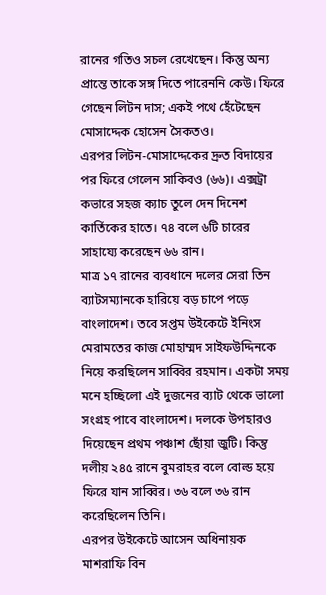রানের গতিও সচল রেখেছেন। কিন্তু অন্য প্রান্তে তাকে সঙ্গ দিতে পারেননি কেউ। ফিরে গেছেন লিটন দাস; একই পথে হেঁটেছেন মোসাদ্দেক হোসেন সৈকতও।
এরপর লিটন-মোসাদ্দেকের দ্রুত বিদায়ের পর ফিরে গেলেন সাকিবও (৬৬)। এক্সট্রা কভারে সহজ ক্যাচ তুলে দেন দিনেশ কার্তিকের হাতে। ৭৪ বলে ৬টি চারের সাহায্যে করেছেন ৬৬ রান।
মাত্র ১৭ রানের ব্যবধানে দলের সেরা তিন ব্যাটসম্যানকে হারিয়ে বড় চাপে পড়ে বাংলাদেশ। তবে সপ্তম উইকেটে ইনিংস মেরামতের কাজ মোহাম্মদ সাইফউদ্দিনকে নিয়ে করছিলেন সাব্বির রহমান। একটা সময় মনে হচ্ছিলো এই দুজনের ব্যাট থেকে ভালো সংগ্রহ পাবে বাংলাদেশ। দলকে উপহারও দিয়েছেন প্রথম পঞ্চাশ ছোঁয়া জুটি। কিন্তু দলীয় ২৪৫ রানে বুমরাহর বলে বোল্ড হয়ে ফিরে যান সাব্বির। ৩৬ বলে ৩৬ রান করেছিলেন তিনি।
এরপর উইকেটে আসেন অধিনায়ক মাশরাফি বিন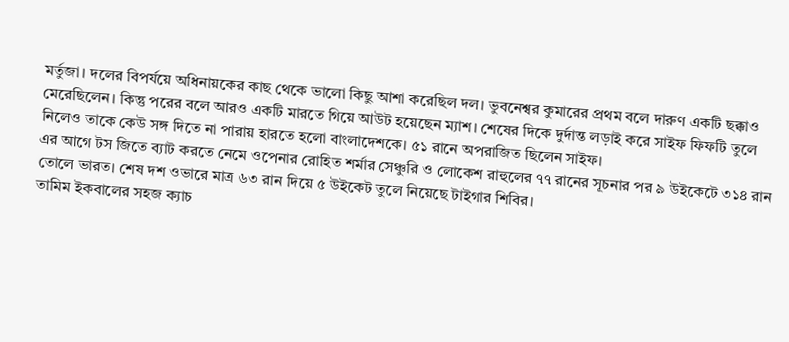মর্তুজা। দলের বিপর্যয়ে অধিনায়কের কাছ থেকে ভালো কিছু আশা করেছিল দল। ভুবনেশ্বর কুমারের প্রথম বলে দারুণ একটি ছক্কাও মেরেছিলেন। কিন্তু পরের বলে আরও একটি মারতে গিয়ে আউট হয়েছেন ম্যাশ। শেষের দিকে দুর্দান্ত লড়াই করে সাইফ ফিফটি তুলে নিলেও তাকে কেউ সঙ্গ দিতে না পারায় হারতে হলো বাংলাদেশকে। ৫১ রানে অপরাজিত ছিলেন সাইফ।
এর আগে টস জিতে ব্যাট করতে নেমে ওপেনার রোহিত শর্মার সেঞ্চুরি ও লোকেশ রাহুলের ৭৭ রানের সূচনার পর ৯ উইকেটে ৩১৪ রান তোলে ভারত। শেষ দশ ওভারে মাত্র ৬৩ রান দিয়ে ৫ উইকেট তুলে নিয়েছে টাইগার শিবির।
তামিম ইকবালের সহজ ক্যাচ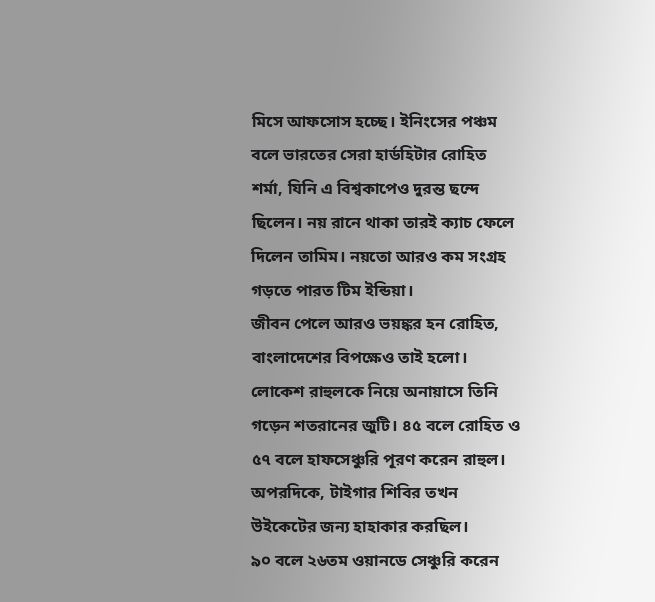মিসে আফসোস হচ্ছে। ইনিংসের পঞ্চম বলে ভারতের সেরা হার্ডহিটার রোহিত শর্মা, যিনি এ বিশ্বকাপেও দুরন্ত ছন্দে ছিলেন। নয় রানে থাকা তারই ক্যাচ ফেলে দিলেন তামিম। নয়তো আরও কম সংগ্রহ গড়তে পারত টিম ইন্ডিয়া।
জীবন পেলে আরও ভয়ঙ্কর হন রোহিত, বাংলাদেশের বিপক্ষেও তাই হলো। লোকেশ রাহুলকে নিয়ে অনায়াসে তিনি গড়েন শতরানের জুটি। ৪৫ বলে রোহিত ও ৫৭ বলে হাফসেঞ্চুরি পূরণ করেন রাহুল। অপরদিকে, টাইগার শিবির তখন উইকেটের জন্য হাহাকার করছিল।
৯০ বলে ২৬তম ওয়ানডে সেঞ্চুরি করেন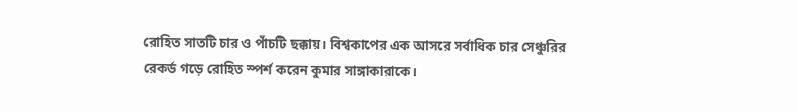রোহিত সাতটি চার ও পাঁচটি ছক্কায়। বিশ্বকাপের এক আসরে সর্বাধিক চার সেঞ্চুরির রেকর্ড গড়ে রোহিত স্পর্শ করেন কুমার সাঙ্গাকারাকে।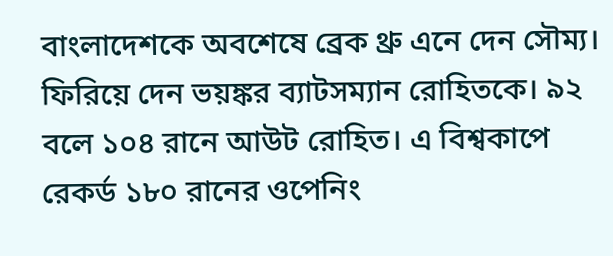বাংলাদেশকে অবশেষে ব্রেক থ্রু এনে দেন সৌম্য। ফিরিয়ে দেন ভয়ঙ্কর ব্যাটসম্যান রোহিতকে। ৯২ বলে ১০৪ রানে আউট রোহিত। এ বিশ্বকাপে রেকর্ড ১৮০ রানের ওপেনিং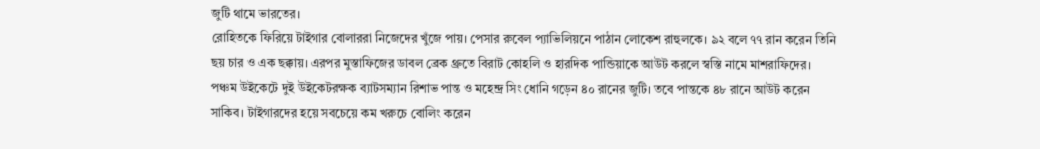জুটি থামে ভারতের।
রোহিতকে ফিরিয়ে টাইগার বোলাররা নিজেদের খুঁজে পায়। পেসার রুবেল প্যাভিলিয়নে পাঠান লোকেশ রাহুলকে। ৯২ বলে ৭৭ রান করেন তিনি ছয় চার ও এক ছক্কায়। এরপর মুস্তাফিজের ডাবল ব্রেক থ্রুতে বিরাট কোহলি ও হারদিক পান্ডিয়াকে আউট করলে স্বস্তি নামে মাশরাফিদের। পঞ্চম উইকেটে দুই উইকেটরক্ষক ব্যাটসম্যান রিশাভ পান্ত ও মহেন্দ্র সিং ধোনি গড়েন ৪০ রানের জুটি। তবে পান্তকে ৪৮ রানে আউট করেন সাকিব। টাইগারদের হয়ে সবচেয়ে কম খরুচে বোলিং করেন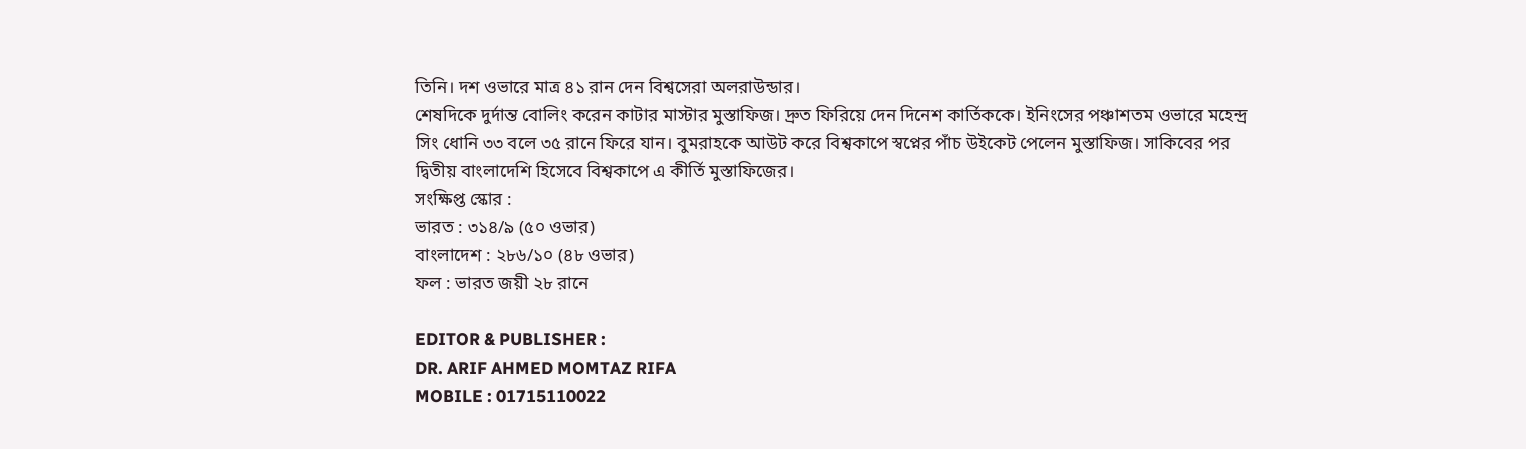তিনি। দশ ওভারে মাত্র ৪১ রান দেন বিশ্বসেরা অলরাউন্ডার।
শেষদিকে দুর্দান্ত বোলিং করেন কাটার মাস্টার মুস্তাফিজ। দ্রুত ফিরিয়ে দেন দিনেশ কার্তিককে। ইনিংসের পঞ্চাশতম ওভারে মহেন্দ্র সিং ধোনি ৩৩ বলে ৩৫ রানে ফিরে যান। বুমরাহকে আউট করে বিশ্বকাপে স্বপ্নের পাঁচ উইকেট পেলেন মুস্তাফিজ। সাকিবের পর দ্বিতীয় বাংলাদেশি হিসেবে বিশ্বকাপে এ কীর্তি মুস্তাফিজের।
সংক্ষিপ্ত স্কোর :
ভারত : ৩১৪/৯ (৫০ ওভার)
বাংলাদেশ : ২৮৬/১০ (৪৮ ওভার)
ফল : ভারত জয়ী ২৮ রানে

EDITOR & PUBLISHER :
DR. ARIF AHMED MOMTAZ RIFA
MOBILE : 01715110022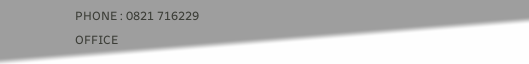PHONE : 0821 716229
OFFICE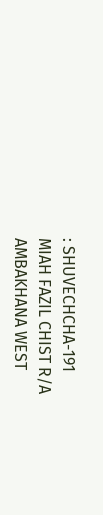: SHUVECHCHA-191
MIAH FAZIL CHIST R/A
AMBAKHANA WEST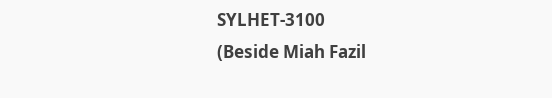SYLHET-3100
(Beside Miah Fazil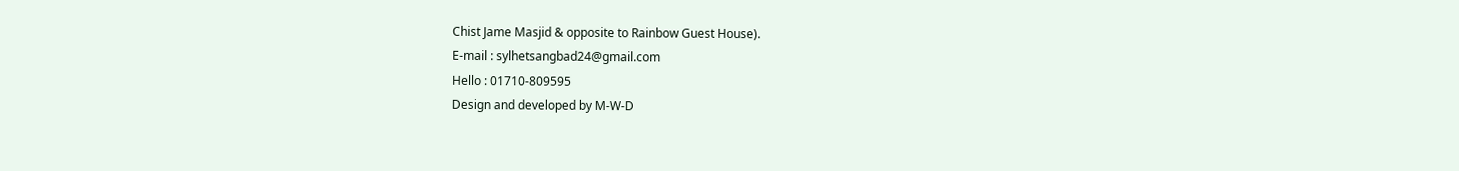Chist Jame Masjid & opposite to Rainbow Guest House).
E-mail : sylhetsangbad24@gmail.com
Hello : 01710-809595
Design and developed by M-W-D